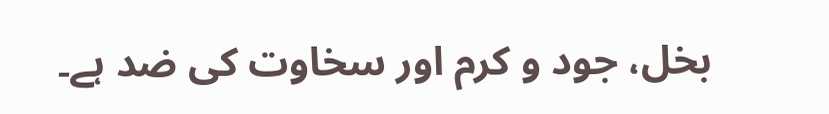بخل، جود و کرم اور سخاوت کی ضد ہے۔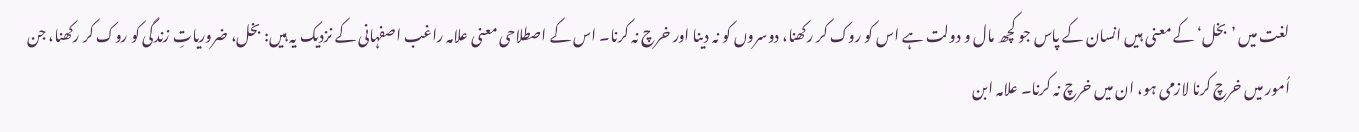لغت میں ’بخل‘ کے معنی ہیں انسان کے پاس جو کچھ مال و دولت ہے اس کو روک کر رکھنا، دوسروں کو نہ دینا اور خرچ نہ کرنا۔ اس کے اصطلاحی معنی علامہ راغب اصفہانی کے نزدیک یہ ہیں: بخل، ضروریاتِ زندگی کو روک کر رکھنا، جن اُمور میں خرچ کرنا لازمی ہو، ان میں خرچ نہ کرنا۔ علامہ ابن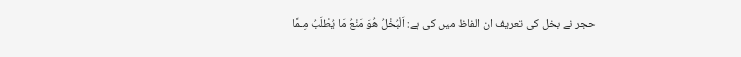حجر نے بخل کی تعریف ان الفاظ میں کی ہے: اَلْبُخْلُ ھُوَ مَنْعُ مَا یُطْلَبُ مِـمَّا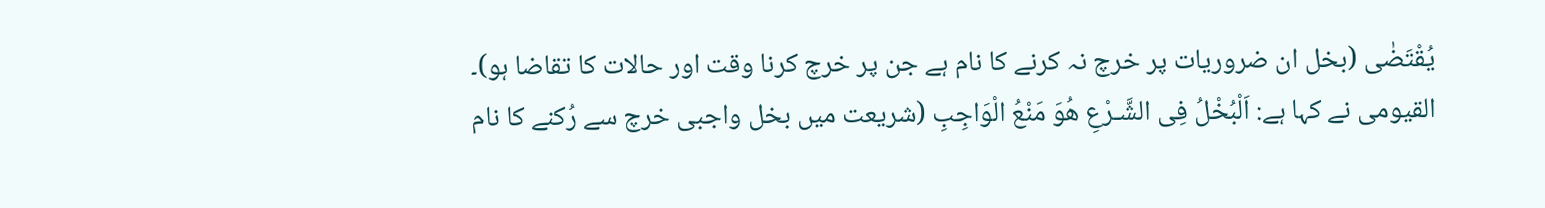یُقْتَضٰی (بخل ان ضروریات پر خرچ نہ کرنے کا نام ہے جن پر خرچ کرنا وقت اور حالات کا تقاضا ہو)۔ القیومی نے کہا ہے: اَلْبُخْلُ فِی الشَّـرْعِ ھُوَ مَنْعُ الْوَاجِبِ (شریعت میں بخل واجبی خرچ سے رُکنے کا نام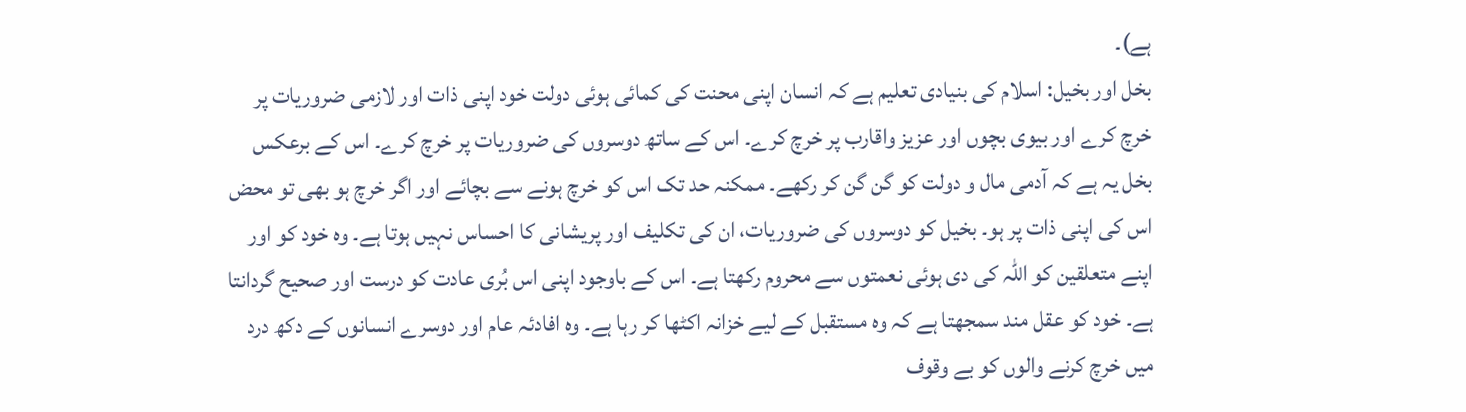ہے)۔
بخل اور بخیل: اسلام کی بنیادی تعلیم ہے کہ انسان اپنی محنت کی کمائی ہوئی دولت خود اپنی ذات اور لازمی ضروریات پر خرچ کرے اور بیوی بچوں اور عزیز واقارب پر خرچ کرے۔ اس کے ساتھ دوسروں کی ضروریات پر خرچ کرے۔ اس کے برعکس بخل یہ ہے کہ آدمی مال و دولت کو گن گن کر رکھے۔ ممکنہ حد تک اس کو خرچ ہونے سے بچائے اور اگر خرچ ہو بھی تو محض اس کی اپنی ذات پر ہو۔ بخیل کو دوسروں کی ضروریات، ان کی تکلیف اور پریشانی کا احساس نہیں ہوتا ہے۔ وہ خود کو اور اپنے متعلقین کو اللہ کی دی ہوئی نعمتوں سے محروم رکھتا ہے۔ اس کے باوجود اپنی اس بُری عادت کو درست اور صحیح گردانتا ہے۔ خود کو عقل مند سمجھتا ہے کہ وہ مستقبل کے لیے خزانہ اکٹھا کر رہا ہے۔ وہ افادئہ عام اور دوسرے انسانوں کے دکھ درد میں خرچ کرنے والوں کو بے وقوف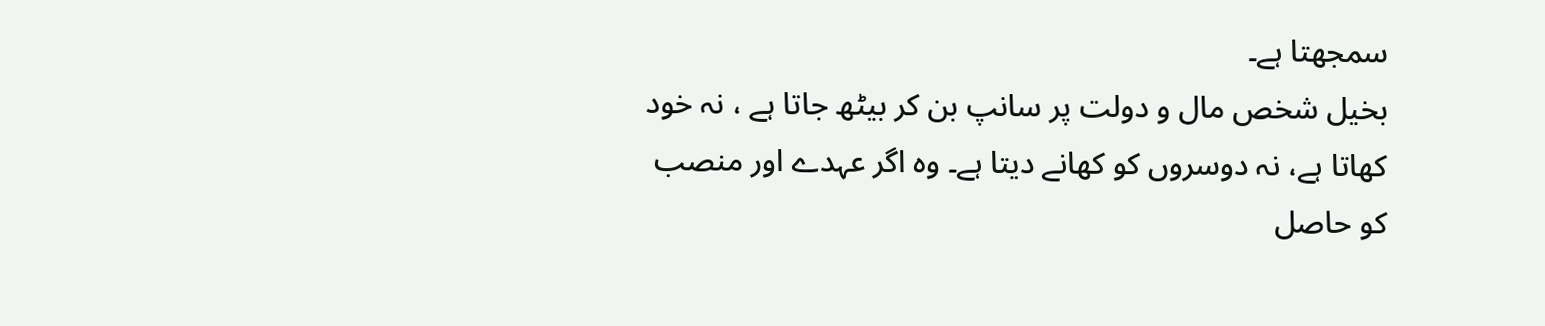سمجھتا ہے۔
بخیل شخص مال و دولت پر سانپ بن کر بیٹھ جاتا ہے ، نہ خود کھاتا ہے، نہ دوسروں کو کھانے دیتا ہے۔ وہ اگر عہدے اور منصب کو حاصل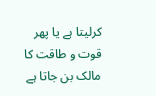کرلیتا ہے یا پھر قوت و طاقت کا مالک بن جاتا ہے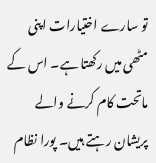تو سارے اختیارات اپنی مٹھی میں رکھتا ہے۔ اس کے ماتحت کام کرنے والے پریشان رہتے ہیں۔ پورا نظام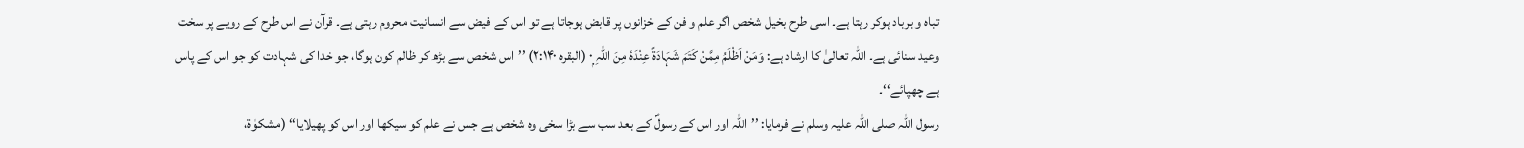تباہ و برباد ہوکر رہتا ہے۔ اسی طرح بخیل شخص اگر علم و فن کے خزانوں پر قابض ہوجاتا ہے تو اس کے فیض سے انسانیت محروم رہتی ہے۔ قرآن نے اس طرح کے رویے پر سخت وعید سنائی ہے۔ اللہ تعالیٰ کا ارشاد ہے: وَمَنْ اَظْلَمُ مِمَّنْ كَتَمَ شَہَادَۃً عِنْدَہٗ مِنَ اللہِ ۰ۭ (البقرہ ۲:۱۴۰) ’’اس شخص سے بڑھ کر ظالم کون ہوگا، جو خدا کی شہادت کو جو اس کے پاس ہے چھپائے‘‘۔
رسول اللہ صلی اللہ علیہ وسلم نے فرمایا: ’’اللہ اور اس کے رسولؐ کے بعد سب سے بڑا سخی وہ شخص ہے جس نے علم کو سیکھا اور اس کو پھیلایا‘‘ (مشکوٰۃ،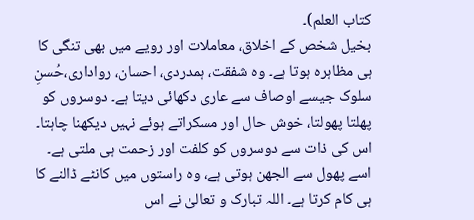کتاب العلم)۔
بخیل شخص کے اخلاق، معاملات اور رویے میں بھی تنگی کا ہی مظاہرہ ہوتا ہے۔ وہ شفقت، ہمدردی، احسان، رواداری،حُسنِ سلوک جیسے اوصاف سے عاری دکھائی دیتا ہے۔ دوسروں کو پھلتا پھولتا، خوش حال اور مسکراتے ہوئے نہیں دیکھنا چاہتا۔ اس کی ذات سے دوسروں کو کلفت اور زحمت ہی ملتی ہے۔ اسے پھول سے الجھن ہوتی ہے، وہ راستوں میں کانٹے ڈالنے کا ہی کام کرتا ہے۔ اللہ تبارک و تعالیٰ نے اس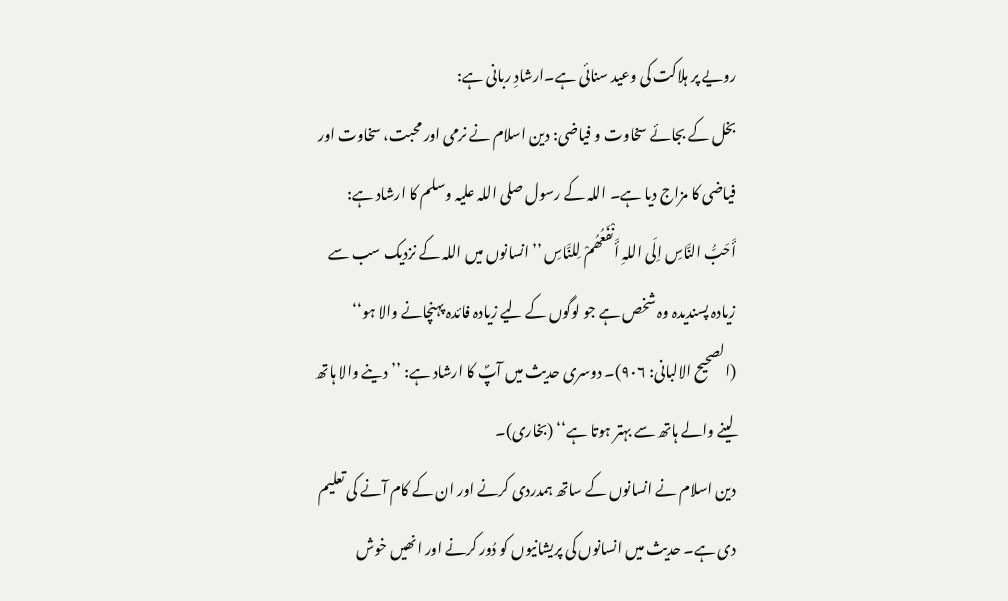رویے پر ہلاکت کی وعید سنائی ہے۔ارشادِ ربانی ہے:
بخل کے بجائے سخاوت و فیاضی: دین اسلام نے نرمی اور محبت، سخاوت اور فیاضی کا مزاج دیا ہے۔ اللہ کے رسول صلی اللہ علیہ وسلم کا ارشاد ہے: أَحَبُّ النَّاسِ اِلَی اللہِ أَنْفَعُھُمْ لِلنَّاسِ ’’انسانوں میں اللہ کے نزدیک سب سے زیادہ پسندیدہ وہ شخص ہے جو لوگوں کے لیے زیادہ فائدہ پہنچانے والا ہو‘‘ (الصحیح الالبانی: ۹۰۶)۔ دوسری حدیث میں آپؐ کا ارشاد ہے: ’’دینے والا ہاتھ لینے والے ہاتھ سے بہتر ہوتا ہے‘‘ (بخاری)۔
دین اسلام نے انسانوں کے ساتھ ہمدردی کرنے اور ان کے کام آنے کی تعلیم دی ہے۔ حدیث میں انسانوں کی پریشانیوں کو دُور کرنے اور انھیں خوش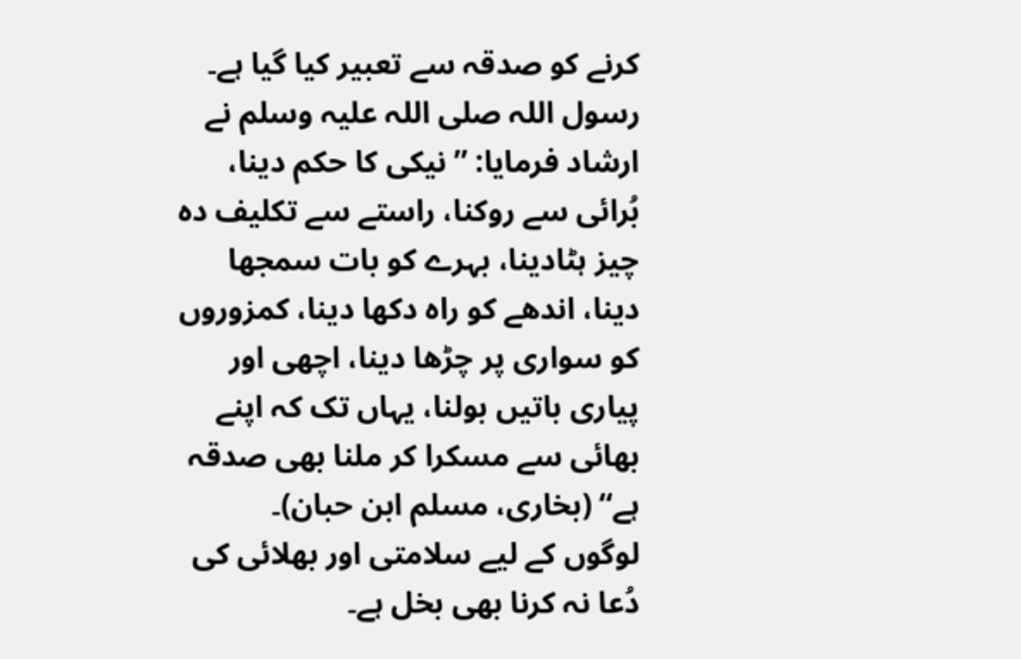کرنے کو صدقہ سے تعبیر کیا گیا ہے۔ رسول اللہ صلی اللہ علیہ وسلم نے ارشاد فرمایا: ’’نیکی کا حکم دینا، بُرائی سے روکنا، راستے سے تکلیف دہ چیز ہٹادینا، بہرے کو بات سمجھا دینا، اندھے کو راہ دکھا دینا، کمزوروں کو سواری پر چڑھا دینا، اچھی اور پیاری باتیں بولنا، یہاں تک کہ اپنے بھائی سے مسکرا کر ملنا بھی صدقہ ہے‘‘ (بخاری، مسلم ابن حبان)۔
لوگوں کے لیے سلامتی اور بھلائی کی دُعا نہ کرنا بھی بخل ہے۔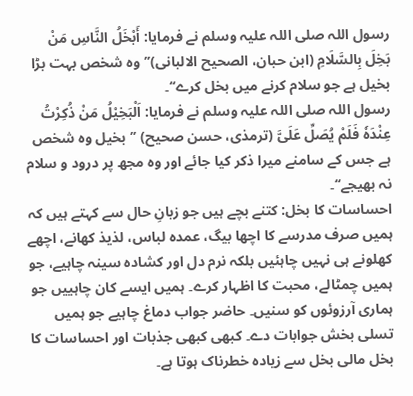رسول اللہ صلی اللہ علیہ وسلم نے فرمایا: أَبْخَلُ النَّاسِ مَنْ بَخِلَ بِالسَّلَامِ (ابن حبان، الصحیح الالبانی)’’وہ شخص بہت بڑا بخیل ہے جو سلام کرنے میں بخل کرے‘‘۔
رسول اللہ صلی اللہ علیہ وسلم نے فرمایا: اَلْبَخِیْلُ مَنْ ذُکِرْتُ عِنْدَہٗ فَلَمْ یُصَلِّ عَلَیَّ (ترمذی، حسن صحیح) ’’بخیل وہ شخص ہے جس کے سامنے میرا ذکر کیا جائے اور وہ مجھ پر درود و سلام نہ بھیجے‘‘۔
احساسات کا بخل: کتنے بچے ہیں جو زبانِ حال سے کہتے ہیں کہ ہمیں صرف مدرسے کا اچھا بیگ، عمدہ لباس، لذیذ کھانے، اچھے کھلونے ہی نہیں چاہئیں بلکہ نرم دل اور کشادہ سینہ چاہیے، جو ہمیں چمٹالے، محبت کا اظہار کرے۔ ہمیں ایسے کان چاہییں جو ہماری آرزوئوں کو سنیں۔ حاضر جواب دماغ چاہیے جو ہمیں تسلی بخش جوابات دے۔ کبھی کبھی جذبات اور احساسات کا بخل مالی بخل سے زیادہ خطرناک ہوتا ہے۔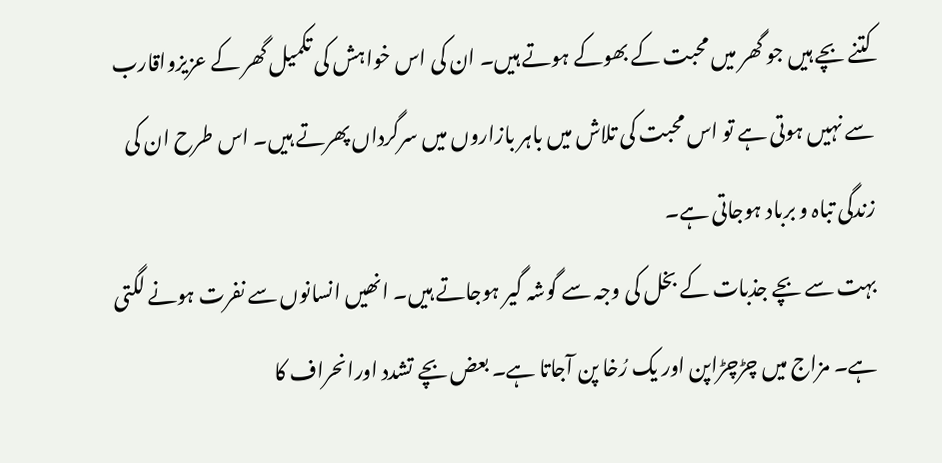کتنے بچے ہیں جو گھر میں محبت کے بھوکے ہوتے ہیں۔ ان کی اس خواہش کی تکمیل گھر کے عزیزواقارب سے نہیں ہوتی ہے تو اس محبت کی تلاش میں باہر بازاروں میں سرگرداں پھرتے ہیں۔ اس طرح ان کی زندگی تباہ و برباد ہوجاتی ہے۔
بہت سے بچے جذبات کے بخل کی وجہ سے گوشہ گیر ہوجاتے ہیں۔ انھیں انسانوں سے نفرت ہونے لگتی ہے۔ مزاج میں چڑچڑاپن اور یک رُخا پن آجاتا ہے۔ بعض بچے تشدد اورانحراف کا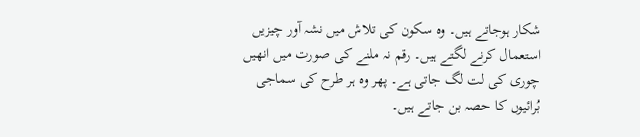شکار ہوجاتے ہیں۔ وہ سکون کی تلاش میں نشہ آور چیزیں استعمال کرنے لگتے ہیں۔ رقم نہ ملنے کی صورت میں انھیں چوری کی لت لگ جاتی ہے۔ پھر وہ ہر طرح کی سماجی بُرائیوں کا حصہ بن جاتے ہیں۔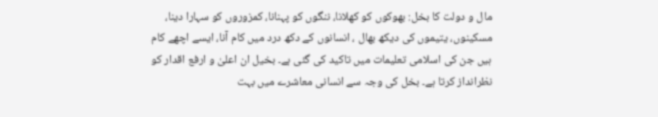مال و دولت کا بخل: بھوکوں کو کھلانا، ننگوں کو پہنانا، کمزوروں کو سہارا دینا، مسکینوں، یتیموں کی دیکھ بھال ، انسانوں کے دکھ درد میں کام آنا، ایسے اچھے کام ہیں جن کی اسلامی تعلیمات میں تاکید کی گئی ہے۔ بخیل ان اعلیٰ و ارفع اقدار کو نظرانداز کرتا ہے۔ بخل کی وجہ سے انسانی معاشرے میں بہت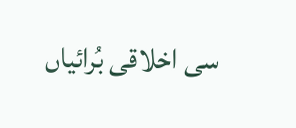سی اخلاقی بُرائیاں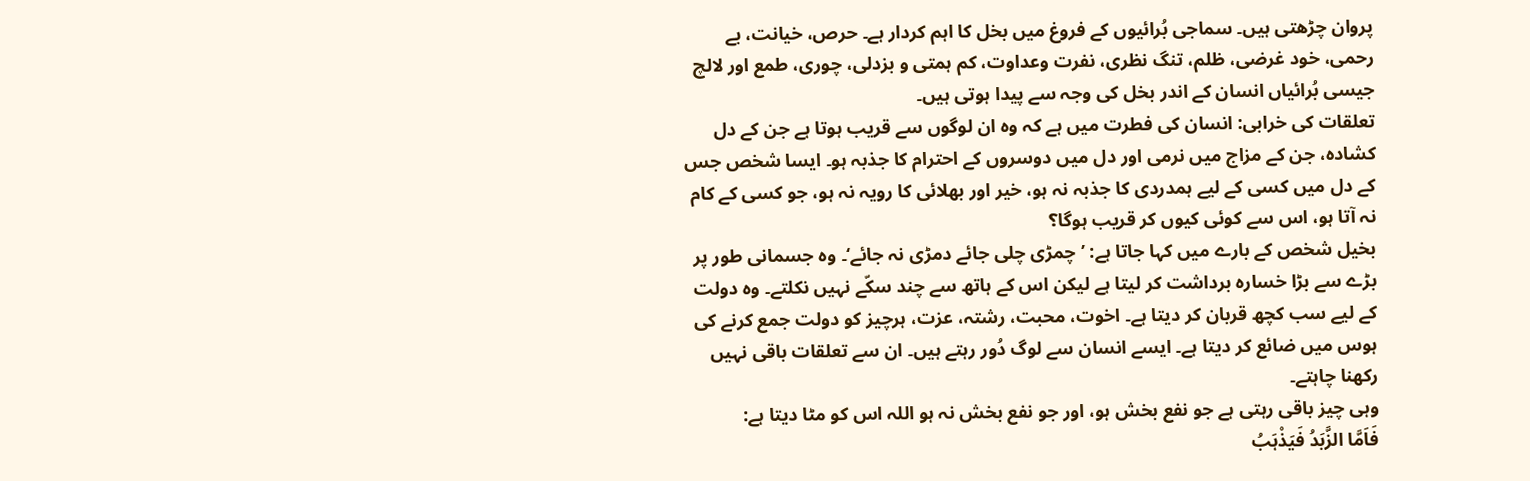پروان چڑھتی ہیں۔ سماجی بُرائیوں کے فروغ میں بخل کا اہم کردار ہے۔ حرص، خیانت، بے رحمی، خود غرضی، ظلم، تنگ نظری، نفرت وعداوت، کم ہمتی و بزدلی، چوری، طمع اور لالچ جیسی بُرائیاں انسان کے اندر بخل کی وجہ سے پیدا ہوتی ہیں۔
تعلقات کی خرابی: انسان کی فطرت میں ہے کہ وہ ان لوگوں سے قریب ہوتا ہے جن کے دل کشادہ، جن کے مزاج میں نرمی اور دل میں دوسروں کے احترام کا جذبہ ہو۔ ایسا شخص جس کے دل میں کسی کے لیے ہمدردی کا جذبہ نہ ہو، خیر اور بھلائی کا رویہ نہ ہو، جو کسی کے کام نہ آتا ہو، اس سے کوئی کیوں کر قریب ہوگا؟
بخیل شخص کے بارے میں کہا جاتا ہے: ’چمڑی چلی جائے دمڑی نہ جائے‘۔ وہ جسمانی طور پر بڑے سے بڑا خسارہ برداشت کر لیتا ہے لیکن اس کے ہاتھ سے چند سکّے نہیں نکلتے۔ وہ دولت کے لیے سب کچھ قربان کر دیتا ہے۔ اخوت، محبت، رشتہ، عزت، ہرچیز کو دولت جمع کرنے کی ہوس میں ضائع کر دیتا ہے۔ ایسے انسان سے لوگ دُور رہتے ہیں۔ ان سے تعلقات باقی نہیں رکھنا چاہتے۔
وہی چیز باقی رہتی ہے جو نفع بخش ہو، اور جو نفع بخش نہ ہو اللہ اس کو مٹا دیتا ہے:
فَاَمَّا الزَّبَدُ فَيَذْہَبُ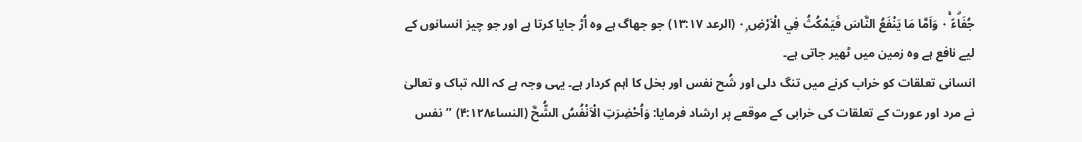جُفَاۗءً ۰ۚ وَاَمَّا مَا يَنْفَعُ النَّاسَ فَيَمْكُثُ فِي الْاَرْضِ ۰ۭ (الرعد ۱۳:۱۷) جو جھاگ ہے وہ اُڑ جایا کرتا ہے اور جو چیز انسانوں کے لیے نافع ہے وہ زمین میں ٹھیر جاتی ہے۔
انسانی تعلقات کو خراب کرنے میں تنگ دلی اور شُح نفس اور بخل کا اہم کردار ہے۔ یہی وجہ ہے کہ اللہ تباک و تعالیٰ نے مرد اور عورت کے تعلقات کی خرابی کے موقعے پر ارشاد فرمایا: وَاُحْضِرَتِ الْاَنْفُسُ الشُّحَّ (النساء۴:۱۲۸) ’’نفس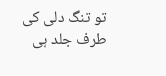تو تنگ دلی کی طرف جلد ہی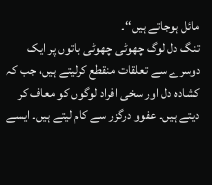مائل ہوجاتے ہیں‘‘۔
تنگ دل لوگ چھوٹی چھوٹی باتوں پر ایک دوسرے سے تعلقات منقطع کرلیتے ہیں، جب کہ کشادہ دل اور سخی افراد لوگوں کو معاف کر دیتے ہیں۔ عفوو درگزر سے کام لیتے ہیں۔ ایسے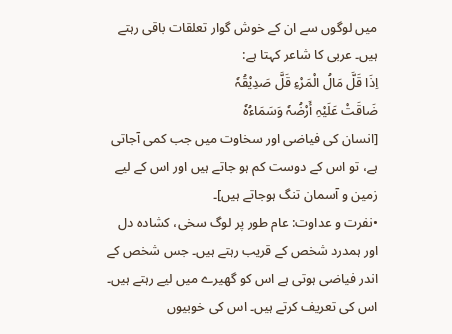میں لوگوں سے ان کے خوش گوار تعلقات باقی رہتے ہیں۔ عربی کا شاعر کہتا ہے:
اِذَا قَلَّ مَالُ الْمَرْءِ قَلَّ صَدِیْقُہٗ
ضَاقَتْ عَلَیْہِ أَرْضُہٗ وَسَمَاءُہٗ
[انسان کی فیاضی اور سخاوت میں جب کمی آجاتی ہے، تو اس کے دوست کم ہو جاتے ہیں اور اس کے لیے زمین و آسمان تنگ ہوجاتے ہیں]۔
•نفرت و عداوت: عام طور پر لوگ سخی، کشادہ دل اور ہمدرد شخص کے قریب رہتے ہیں۔ جس شخص کے اندر فیاضی ہوتی ہے اس کو گھیرے میں لیے رہتے ہیں۔ اس کی تعریف کرتے ہیں۔ اس کی خوبیوں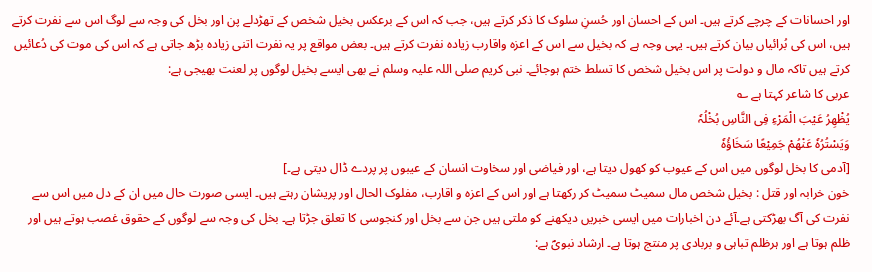اور احسانات کے چرچے کرتے ہیں۔ اس کے احسان اور حُسنِ سلوک کا ذکر کرتے ہیں، جب کہ اس کے برعکس بخیل شخص کے تھڑدلے پن اور بخل کی وجہ سے لوگ اس سے نفرت کرتے ہیں، اس کی بُرائیاں بیان کرتے ہیں۔ یہی وجہ ہے کہ بخیل سے اس کے اعزہ واقارب زیادہ نفرت کرتے ہیں۔ بعض مواقع پر یہ نفرت اتنی زیادہ بڑھ جاتی ہے کہ اس کی موت کی دُعائیں کرتے ہیں تاکہ مال و دولت پر اس بخیل شخص کا تسلط ختم ہوجائے۔ نبی کریم صلی اللہ علیہ وسلم نے بھی ایسے بخیل لوگوں پر لعنت بھیجی ہے:
عربی کا شاعر کہتا ہے ؎
یُظْھِرُ عَیْبَ الْمَرْءِ فِی النَّاسِ بُخْلُہٗ
وَیَسْتُرُہٗ عَنْھُمْ جَمِیْعًا سَخَاؤُہٗ
[آدمی کا بخل لوگوں میں اس کے عیوب کو کھول دیتا ہے، اور فیاضی اور سخاوت انسان کے عیبوں پر پردے ڈال دیتی ہے۔]
خون خرابہ اور قتل : بخیل شخص مال سمیٹ سمیٹ کر رکھتا ہے اور اس کے اعزہ و اقارب، مفلوک الحال اور پریشان رہتے ہیں۔ ایسی صورت حال میں ان کے دل میں اس سے نفرت کی آگ بھڑکتی ہے۔آئے دن اخبارات میں ایسی خبریں دیکھنے کو ملتی ہیں جن سے بخل اور کنجوسی کا تعلق جڑتا ہے۔ بخل کی وجہ سے لوگوں کے حقوق غصب ہوتے ہیں اور ظلم ہوتا ہے اور ہرظلم تباہی و بربادی پر منتج ہوتا ہے۔ ارشاد نبویؐ ہے: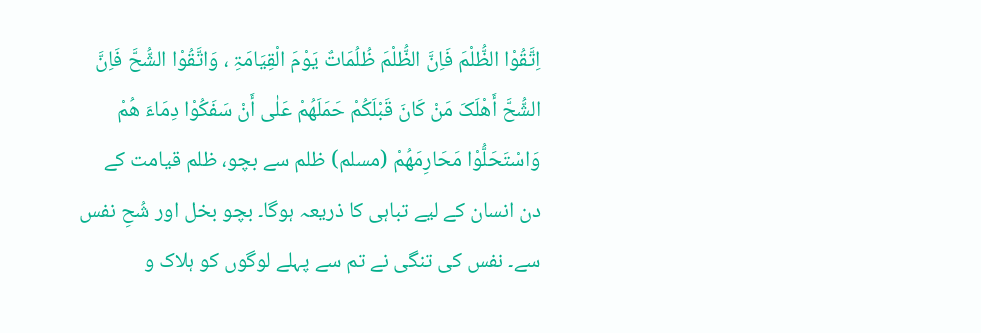اِتَّقُوْا الظُّلْمَ فَاِنَّ الظُّلْمَ ظُلُمَاتٌ یَوْمَ الْقِیَامَۃِ ، وَاتَّقُوْا الشُّحَّ فَاِنَّ الشُّحَّ أَھْلَکَ مَنْ کَانَ قَبْلَکُمْ حَمَلَھُمْ عَلٰی أَنْ سَفَکُوْا دِمَاءَ ھُمْ وَاسْتَحَلُّوْا مَحَارِمَھُمْ (مسلم) ظلم سے بچو، ظلم قیامت کے دن انسان کے لیے تباہی کا ذریعہ ہوگا۔ بچو بخل اور شُحِ نفس سے۔ نفس کی تنگی نے تم سے پہلے لوگوں کو ہلاک و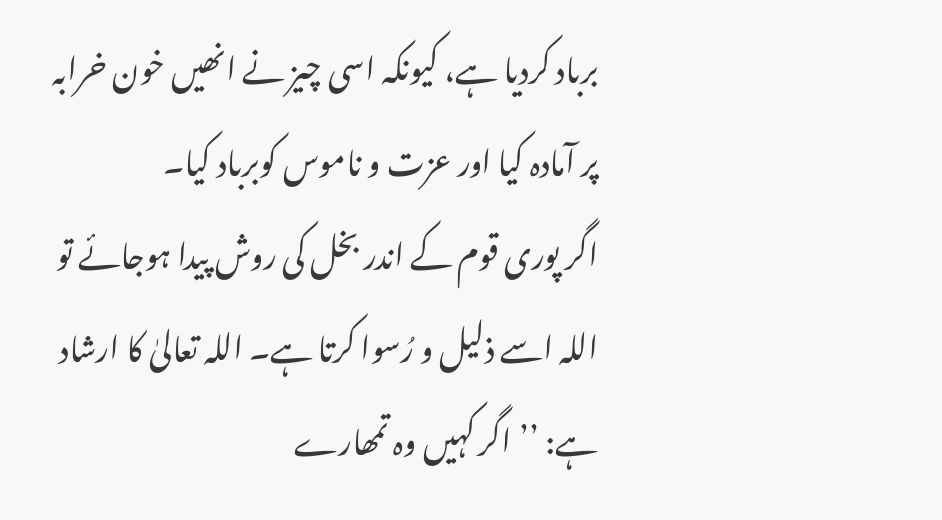برباد کردیا ہے، کیونکہ اسی چیز نے انھیں خون خرابہ پر آمادہ کیا اور عزت و ناموس کوبرباد کیا۔
اگر پوری قوم کے اندر بخل کی روش پیدا ہوجائے تو اللہ اسے ذلیل و رُسوا کرتا ہے۔ اللہ تعالیٰ کا ارشاد ہے: ’’اگر کہیں وہ تمھارے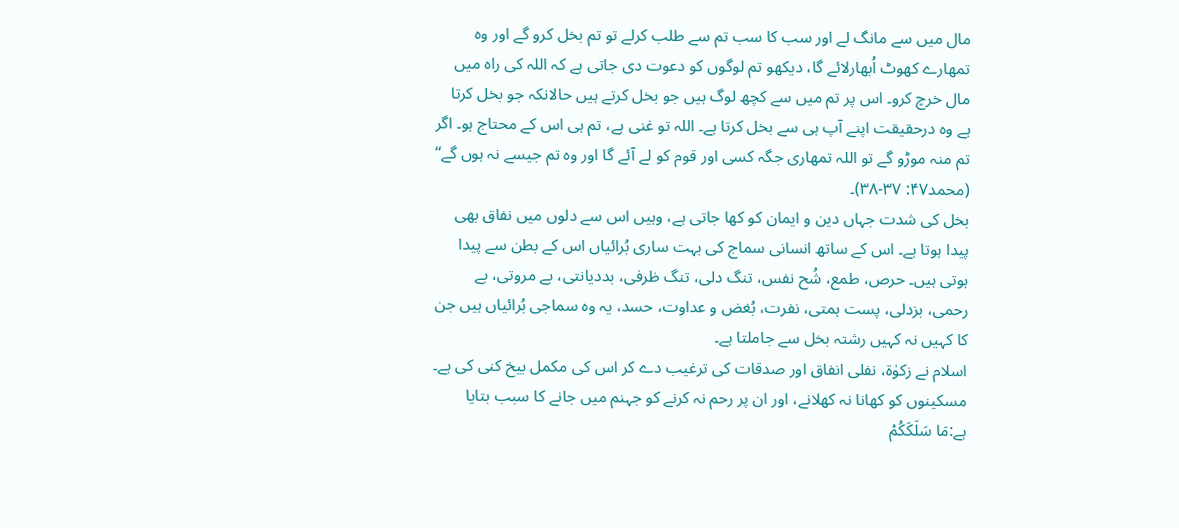مال میں سے مانگ لے اور سب کا سب تم سے طلب کرلے تو تم بخل کرو گے اور وہ تمھارے کھوٹ اُبھارلائے گا، دیکھو تم لوگوں کو دعوت دی جاتی ہے کہ اللہ کی راہ میں مال خرچ کرو۔ اس پر تم میں سے کچھ لوگ ہیں جو بخل کرتے ہیں حالانکہ جو بخل کرتا ہے وہ درحقیقت اپنے آپ ہی سے بخل کرتا ہے۔ اللہ تو غنی ہے، تم ہی اس کے محتاج ہو۔ اگر تم منہ موڑو گے تو اللہ تمھاری جگہ کسی اور قوم کو لے آئے گا اور وہ تم جیسے نہ ہوں گے‘‘ (محمد۴۷: ۳۷-۳۸)۔
بخل کی شدت جہاں دین و ایمان کو کھا جاتی ہے، وہیں اس سے دلوں میں نفاق بھی پیدا ہوتا ہے۔ اس کے ساتھ انسانی سماج کی بہت ساری بُرائیاں اس کے بطن سے پیدا ہوتی ہیں۔ حرص، طمع، شُح نفس، تنگ دلی، تنگ ظرفی، بددیانتی، بے مروتی، بے رحمی، بزدلی، پست ہمتی، نفرت، بُغض و عداوت، حسد، یہ وہ سماجی بُرائیاں ہیں جن کا کہیں نہ کہیں رشتہ بخل سے جاملتا ہے۔
اسلام نے زکوٰۃ، نفلی انفاق اور صدقات کی ترغیب دے کر اس کی مکمل بیخ کنی کی ہے۔ مسکینوں کو کھانا نہ کھلانے، اور ان پر رحم نہ کرنے کو جہنم میں جانے کا سبب بتایا ہے:مَا سَلَكَكُمْ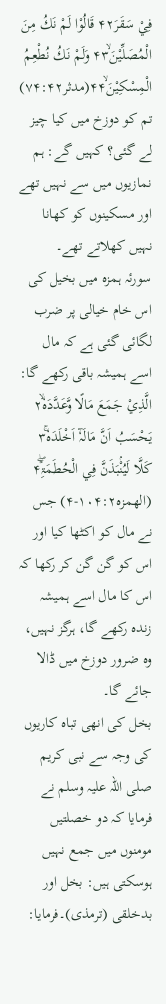فِيْ سَقَرَ۴۲ قَالُوْا لَمْ نَكُ مِنَ الْمُصَلِّيْنَ۴۳ۙ وَلَمْ نَكُ نُطْعِمُ الْمِسْكِيْنَ۴۴ۙ(مدثر۷۴:۴۲) تم کو دوزخ میں کیا چیز لے گئی؟ کہیں گے: ہم نمازیوں میں سے نہیں تھے اور مسکینوں کو کھانا نہیں کھلاتے تھے۔
سورئہ ہمزہ میں بخیل کی اس خام خیالی پر ضرب لگائی گئی ہے کہ مال اسے ہمیشہ باقی رکھے گا: الَّذِيْ جَمَعَ مَالًا وَّعَدَّدَہٗ۲ۙ يَحْسَبُ اَنَّ مَالَہٗٓ اَخْلَدَہٗ۳ۚ كَلَّا لَيُنْۢبَذَنَّ فِي الْحُطَمَۃِ۴ۡۖ (الھمزہ۱۰۴:۲-۴) جس نے مال کو اکٹھا کیا اور اس کو گن گن کر رکھا کہ اس کا مال اسے ہمیشہ زندہ رکھے گا، ہرگز نہیں، وہ ضرور دوزخ میں ڈالا جائے گا۔
بخل کی انھی تباہ کاریوں کی وجہ سے نبی کریم صلی اللہ علیہ وسلم نے فرمایا کہ دو خصلتیں مومنوں میں جمع نہیں ہوسکتی ہیں: بخل اور بدخلقی (ترمذی)۔فرمایا: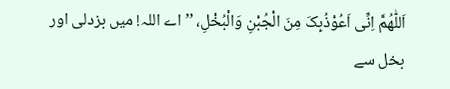اَللّٰھُمَّ اِنِّی اَعُوْذُبِکَ مِنَ الْجُبْنِ وَالْبُخْلِ، ’’اے اللہ! میں بزدلی اور بخل سے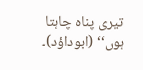تیری پناہ چاہتا ہوں‘‘ (ابوداؤد)۔